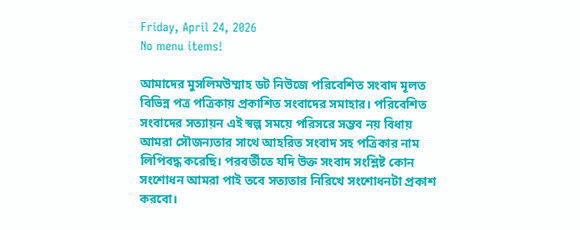Friday, April 24, 2026
No menu items!

আমাদের মুসলিমউম্মাহ ডট নিউজে পরিবেশিত সংবাদ মূলত বিভিন্ন পত্র পত্রিকায় প্রকাশিত সংবাদের সমাহার। পরিবেশিত সংবাদের সত্যায়ন এই স্বল্প সময়ে পরিসরে সম্ভব নয় বিধায় আমরা সৌজন্যতার সাথে আহরিত সংবাদ সহ পত্রিকার নাম লিপিবদ্ধ করেছি। পরবর্তীতে যদি উক্ত সংবাদ সংশ্লিষ্ট কোন সংশোধন আমরা পাই তবে সত্যতার নিরিখে সংশোধনটা প্রকাশ করবো।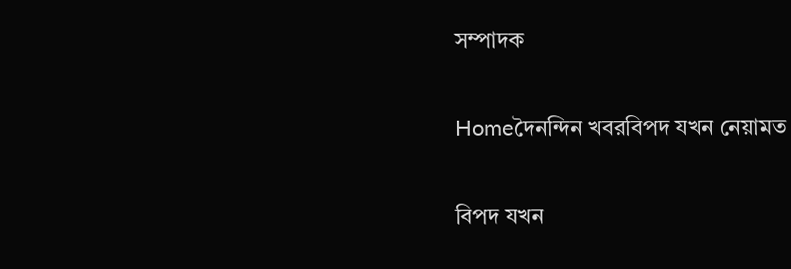সম্পাদক

Homeদৈনন্দিন খবরবিপদ যখন নেয়ামত

বিপদ যখন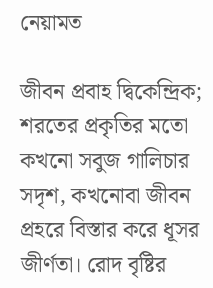নেয়ামত

জীবন প্রবাহ দ্বিকেন্দ্রিক; শরতের প্রকৃতির মতো কখনো সবুজ গালিচার সদৃশ, কখনোবা জীবন প্রহরে বিস্তার করে ধূসর জীর্ণতা। রোদ বৃষ্টির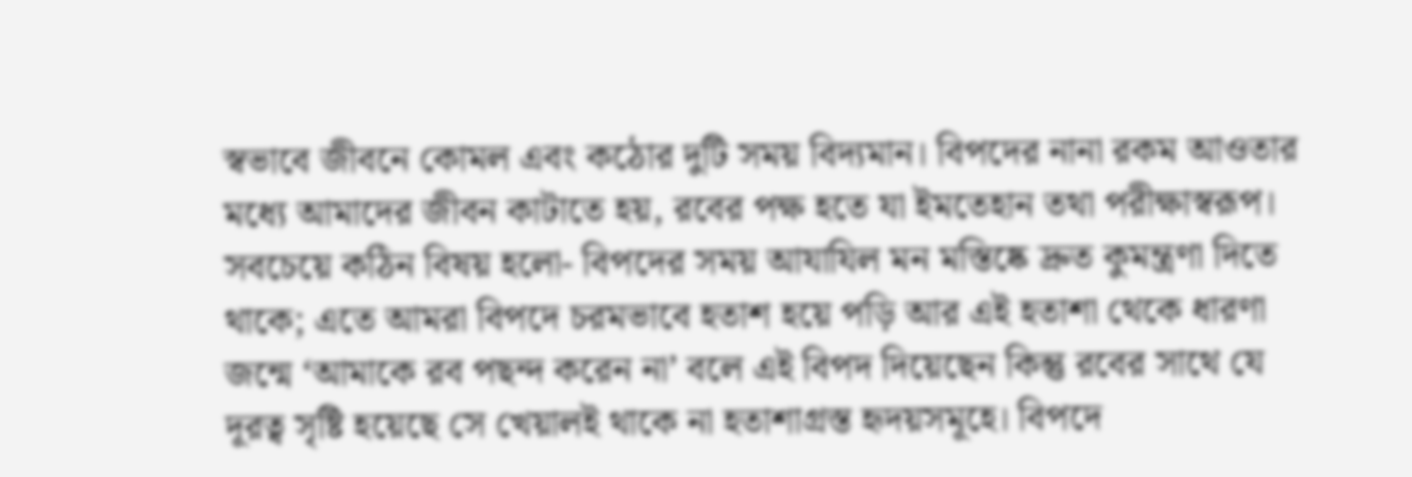স্বভাবে জীবনে কোমল এবং কঠোর দুটি সময় বিদ্যমান। বিপদের নানা রকম আওতার মধ্যে আমাদের জীবন কাটাতে হয়, রবের পক্ষ হতে যা ইমতেহান তথা পরীক্ষাস্বরূপ। সবচেয়ে কঠিন বিষয় হলো- বিপদের সময় আযাযিল মন মস্তিষ্কে দ্রুত কুমন্ত্রণা দিতে থাকে; এতে আমরা বিপদে চরমভাবে হতাশ হয়ে পড়ি আর এই হতাশা থেকে ধারণা জন্মে ‘আমাকে রব পছন্দ করেন না’ বলে এই বিপদ দিয়েছেন কিন্তু রবের সাথে যে দূরত্ব সৃষ্টি হয়েছে সে খেয়ালই থাকে না হতাশাগ্রস্ত হৃদয়সমূহে। বিপদে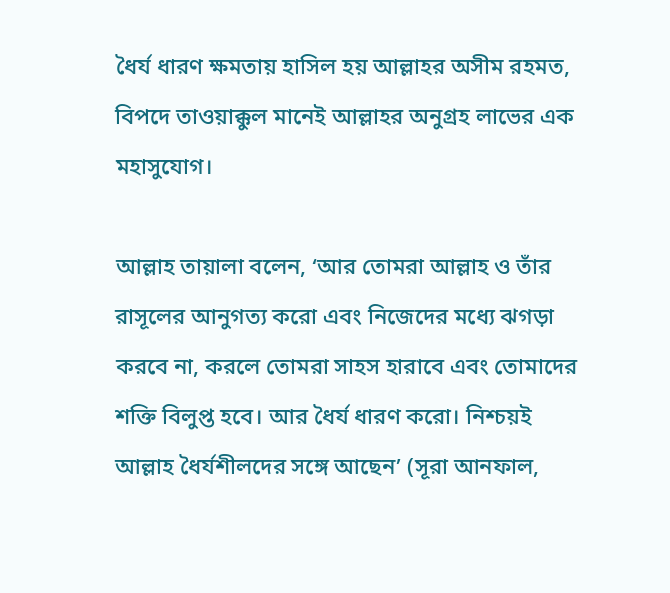ধৈর্য ধারণ ক্ষমতায় হাসিল হয় আল্লাহর অসীম রহমত, বিপদে তাওয়াক্কুল মানেই আল্লাহর অনুগ্রহ লাভের এক মহাসুযোগ।

আল্লাহ তায়ালা বলেন, ‘আর তোমরা আল্লাহ ও তাঁর রাসূলের আনুগত্য করো এবং নিজেদের মধ্যে ঝগড়া করবে না, করলে তোমরা সাহস হারাবে এবং তোমাদের শক্তি বিলুপ্ত হবে। আর ধৈর্য ধারণ করো। নিশ্চয়ই আল্লাহ ধৈর্যশীলদের সঙ্গে আছেন’ (সূরা আনফাল,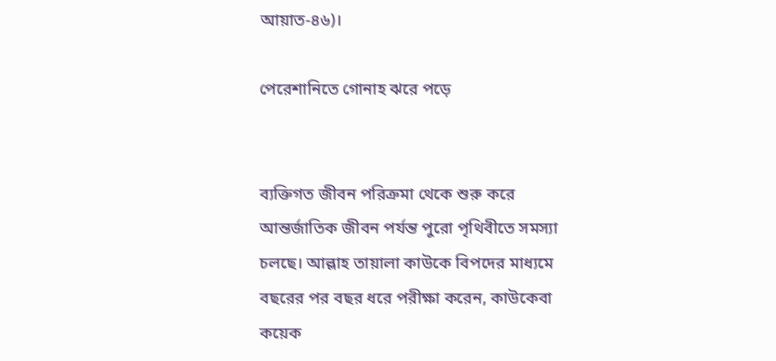আয়াত-৪৬)।

পেরেশানিতে গোনাহ ঝরে পড়ে


ব্যক্তিগত জীবন পরিক্রমা থেকে শুরু করে আন্তর্জাতিক জীবন পর্যন্ত পুরো পৃথিবীতে সমস্যা চলছে। আল্লাহ তায়ালা কাউকে বিপদের মাধ্যমে বছরের পর বছর ধরে পরীক্ষা করেন, কাউকেবা কয়েক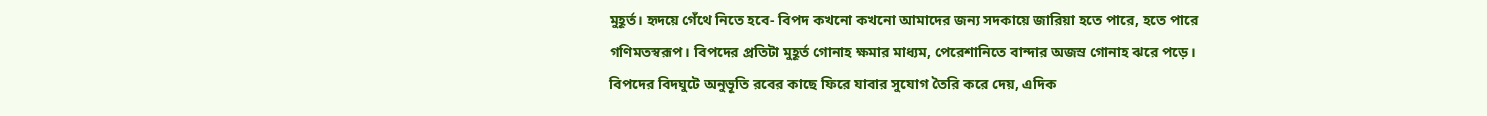মুহূর্ত। হৃদয়ে গেঁথে নিতে হবে- বিপদ কখনো কখনো আমাদের জন্য সদকায়ে জারিয়া হতে পারে, হতে পারে গণিমতস্বরূপ। বিপদের প্রতিটা মুহূর্ত গোনাহ ক্ষমার মাধ্যম, পেরেশানিতে বান্দার অজস্র গোনাহ ঝরে পড়ে। বিপদের বিদঘুটে অনুভূতি রবের কাছে ফিরে যাবার সুযোগ তৈরি করে দেয়, এদিক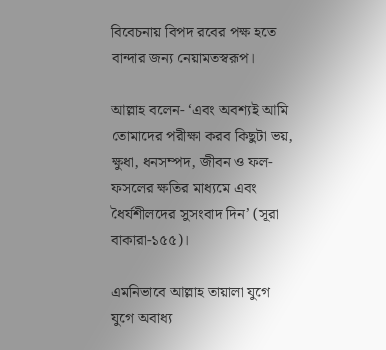বিবেচনায় বিপদ রবের পক্ষ হতে বান্দার জন্য নেয়ামতস্বরূপ।

আল্লাহ বলেন- ‘এবং অবশ্যই আমি তোমাদের পরীক্ষা করব কিছুটা ভয়, ক্ষুধা, ধনসম্পদ, জীবন ও ফল-ফসলের ক্ষতির মাধ্যমে এবং ধৈর্যশীলদের সুসংবাদ দিন’ (সূরা বাকারা-১৫৫)।

এমনিভাবে আল্লাহ তায়ালা যুগে যুগে অবাধ্য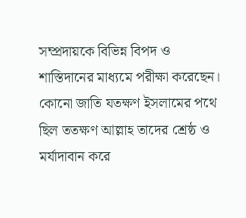সম্প্রদায়কে বিভিন্ন বিপদ ও শাস্তিদানের মাধ্যমে পরীক্ষা করেছেন। কোনো জাতি যতক্ষণ ইসলামের পথে ছিল ততক্ষণ আল্লাহ তাদের শ্রেষ্ঠ ও মর্যাদাবান করে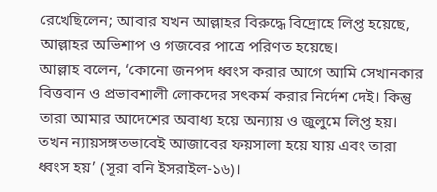রেখেছিলেন; আবার যখন আল্লাহর বিরুদ্ধে বিদ্রোহে লিপ্ত হয়েছে, আল্লাহর অভিশাপ ও গজবের পাত্রে পরিণত হয়েছে।
আল্লাহ বলেন, ‘কোনো জনপদ ধ্বংস করার আগে আমি সেখানকার বিত্তবান ও প্রভাবশালী লোকদের সৎকর্ম করার নির্দেশ দেই। কিন্তু তারা আমার আদেশের অবাধ্য হয়ে অন্যায় ও জুলুমে লিপ্ত হয়। তখন ন্যায়সঙ্গতভাবেই আজাবের ফয়সালা হয়ে যায় এবং তারা ধ্বংস হয়’ (সূরা বনি ইসরাইল-১৬)।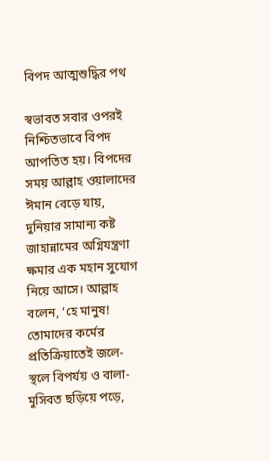বিপদ আত্মশুদ্ধির পথ

স্বভাবত সবার ওপরই নিশ্চিতভাবে বিপদ আপতিত হয়। বিপদের সময় আল্লাহ ওয়ালাদের ঈমান বেড়ে যায়, দুনিয়ার সামান্য কষ্ট জাহান্নামের অগ্নিযন্ত্রণা ক্ষমার এক মহান সুযোগ নিয়ে আসে। আল্লাহ বলেন, ‘হে মানুষ! তোমাদের কর্মের প্রতিক্রিয়াতেই জলে-স্থলে বিপর্যয় ও বালা-মুসিবত ছড়িয়ে পড়ে,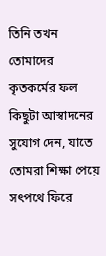তিনি তখন তোমাদের কৃতকর্মের ফল কিছুটা আস্বাদনের সুযোগ দেন, যাতে তোমরা শিক্ষা পেয়ে সৎপথে ফিরে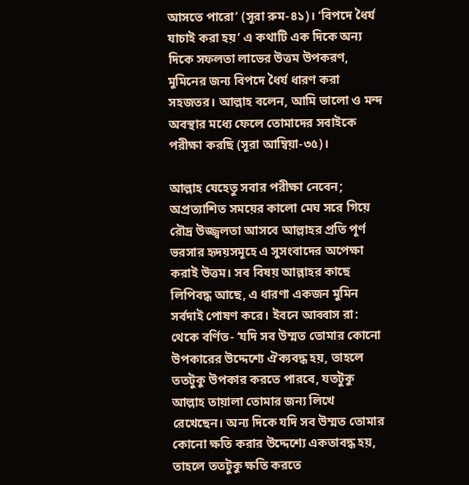আসতে পারো’ (সূরা রুম-৪১)। ‘বিপদে ধৈর্য যাচাই করা হয়’ এ কথাটি এক দিকে অন্য দিকে সফলতা লাভের উত্তম উপকরণ, মুমিনের জন্য বিপদে ধৈর্য ধারণ করা সহজতর। আল্লাহ বলেন, আমি ভালো ও মন্দ অবস্থার মধ্যে ফেলে তোমাদের সবাইকে পরীক্ষা করছি (সূরা আম্বিয়া-৩৫)।

আল্লাহ যেহেতু সবার পরীক্ষা নেবেন; অপ্রত্যাশিত সময়ের কালো মেঘ সরে গিয়ে রৌদ্র উজ্জ্বলতা আসবে আল্লাহর প্রতি পূর্ণ ভরসার হৃদয়সমূহে এ সুসংবাদের অপেক্ষা করাই উত্তম। সব বিষয় আল্লাহর কাছে লিপিবদ্ধ আছে, এ ধারণা একজন মুমিন সর্বদাই পোষণ করে। ইবনে আব্বাস রা: থেকে বর্ণিত- ‘যদি সব উম্মত তোমার কোনো উপকারের উদ্দেশ্যে ঐক্যবদ্ধ হয়, তাহলে ততটুকু উপকার করতে পারবে, যতটুকু আল্লাহ তায়ালা তোমার জন্য লিখে রেখেছেন। অন্য দিকে যদি সব উম্মত তোমার কোনো ক্ষতি করার উদ্দেশ্যে একতাবদ্ধ হয়, তাহলে ততটুকু ক্ষতি করতে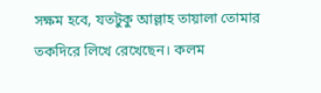সক্ষম হবে, যতটুকু আল্লাহ তায়ালা তোমার তকদিরে লিখে রেখেছেন। কলম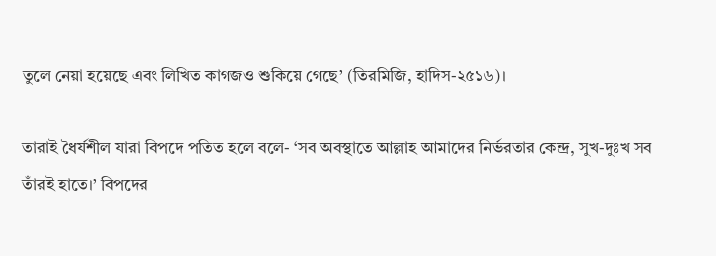তুলে নেয়া হয়েছে এবং লিখিত কাগজও শুকিয়ে গেছে’ (তিরমিজি, হাদিস-২৫১৬)।

তারাই ধৈর্যশীল যারা বিপদে পতিত হলে বলে- ‘সব অবস্থাতে আল্লাহ আমাদের নির্ভরতার কেন্দ্র, সুখ-দুঃখ সব তাঁরই হাতে।’ বিপদের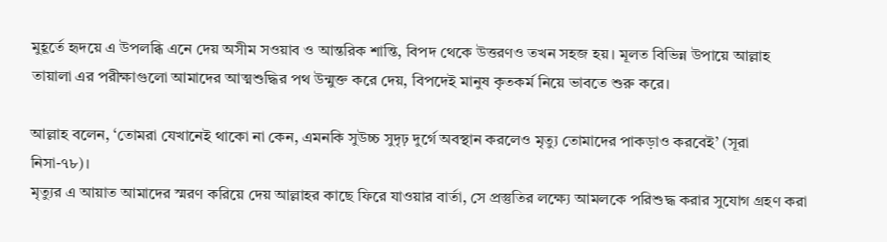মুহূর্তে হৃদয়ে এ উপলব্ধি এনে দেয় অসীম সওয়াব ও আন্তরিক শান্তি, বিপদ থেকে উত্তরণও তখন সহজ হয়। মূলত বিভিন্ন উপায়ে আল্লাহ তায়ালা এর পরীক্ষাগুলো আমাদের আত্মশুদ্ধির পথ উন্মুক্ত করে দেয়, বিপদেই মানুষ কৃতকর্ম নিয়ে ভাবতে শুরু করে।

আল্লাহ বলেন, ‘তোমরা যেখানেই থাকো না কেন, এমনকি সুউচ্চ সুদৃঢ় দুর্গে অবস্থান করলেও মৃত্যু তোমাদের পাকড়াও করবেই’ (সূরা নিসা-৭৮)।
মৃত্যুর এ আয়াত আমাদের স্মরণ করিয়ে দেয় আল্লাহর কাছে ফিরে যাওয়ার বার্তা, সে প্রস্তুতির লক্ষ্যে আমলকে পরিশুদ্ধ করার সুযোগ গ্রহণ করা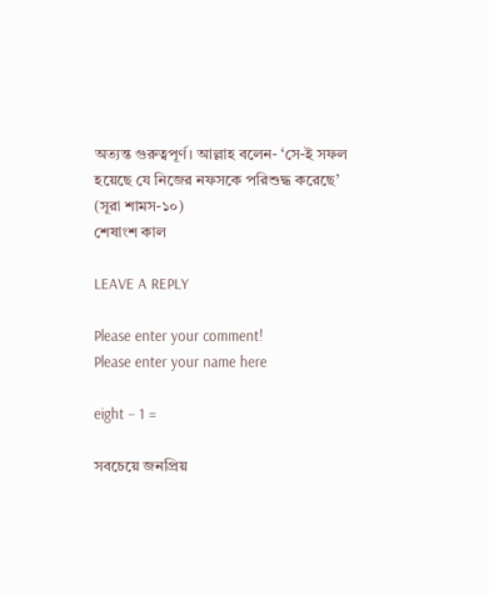অত্যন্ত গুরুত্বপূর্ণ। আল্লাহ বলেন- ‘সে-ই সফল হয়েছে যে নিজের নফসকে পরিশুদ্ধ করেছে’ (সূরা শামস-১০)
শেষাংশ কাল

LEAVE A REPLY

Please enter your comment!
Please enter your name here

eight − 1 =

সবচেয়ে জনপ্রিয়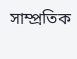সাম্প্রতিক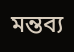মন্তব্য